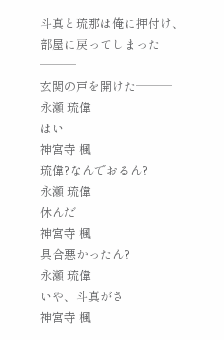斗真と琉那は俺に押付け、部屋に戻ってしまった───
玄関の戸を開けた───
永瀬 琉偉
はい
神宮寺 楓
琉偉?なんでおるん?
永瀬 琉偉
休んだ
神宮寺 楓
具合悪かったん?
永瀬 琉偉
いや、斗真がさ
神宮寺 楓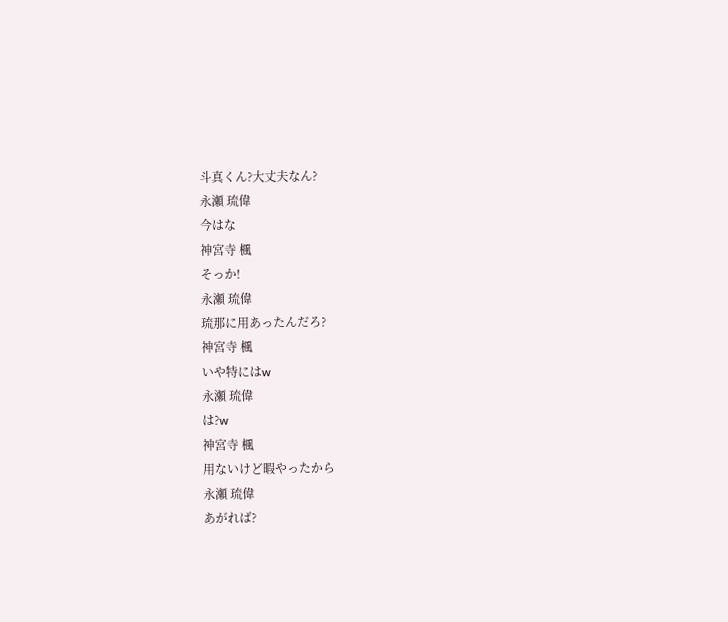斗真くん?大丈夫なん?
永瀬 琉偉
今はな
神宮寺 楓
そっか!
永瀬 琉偉
琉那に用あったんだろ?
神宮寺 楓
いや特にはw
永瀬 琉偉
は?w
神宮寺 楓
用ないけど暇やったから
永瀬 琉偉
あがれば?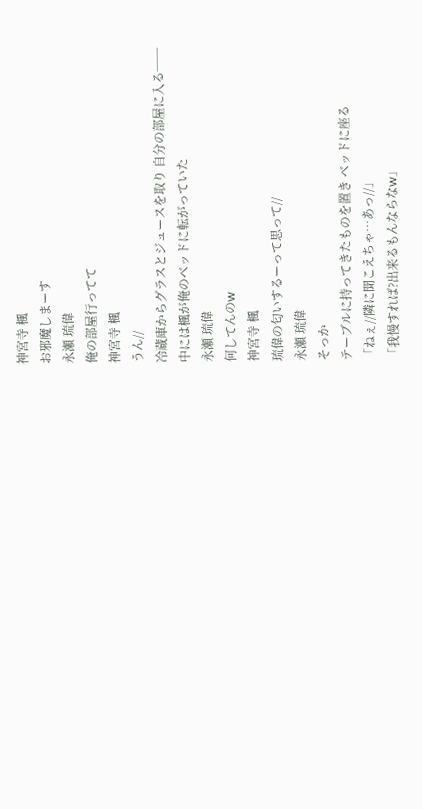神宮寺 楓
お邪魔しまーす
永瀬 琉偉
俺の部屋行ってて
神宮寺 楓
うん//
冷蔵庫からグラスとジュースを取り 自分の部屋に入る──
中には楓が俺のベッドに転がっていた
永瀬 琉偉
何してんのw
神宮寺 楓
琉偉の匂いするーって思って//
永瀬 琉偉
そっか
テーブルに持ってきたものを置き ベッドに座る
「ねぇ//隣に聞こえちゃ…あっ//」
「我慢すれば?出来るもんならなw」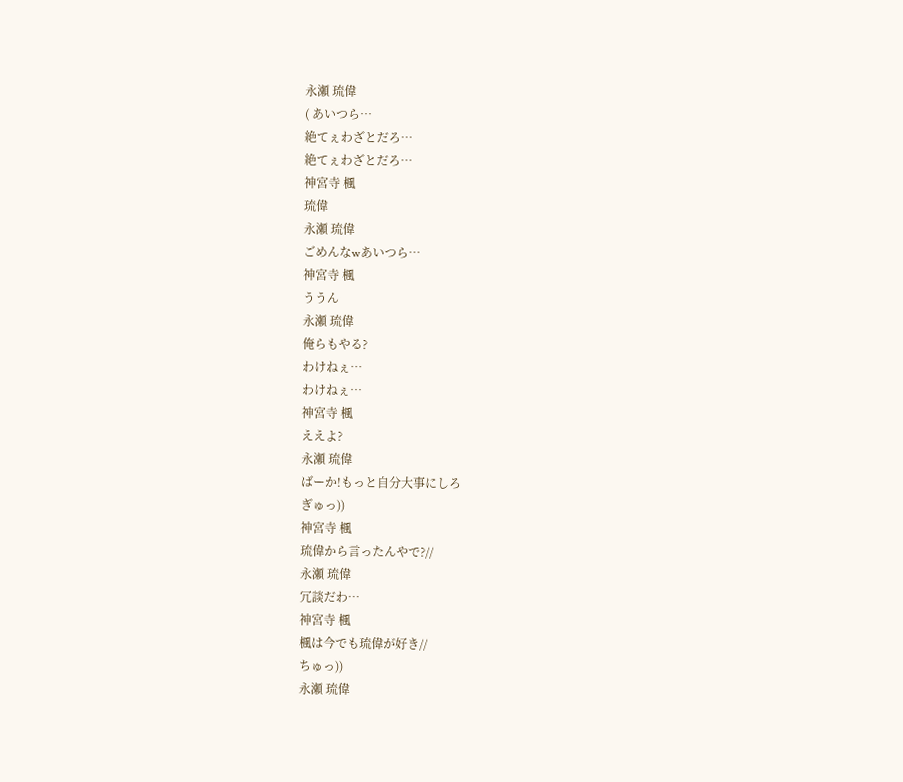永瀬 琉偉
( あいつら…
絶てぇわざとだろ…
絶てぇわざとだろ…
神宮寺 楓
琉偉
永瀬 琉偉
ごめんなwあいつら…
神宮寺 楓
ううん
永瀬 琉偉
俺らもやる?
わけねぇ…
わけねぇ…
神宮寺 楓
ええよ?
永瀬 琉偉
ばーか!もっと自分大事にしろ
ぎゅっ))
神宮寺 楓
琉偉から言ったんやで?//
永瀬 琉偉
冗談だわ…
神宮寺 楓
楓は今でも琉偉が好き//
ちゅっ))
永瀬 琉偉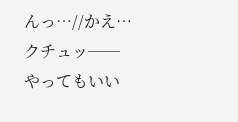んっ…//かえ…
クチュッ──
やってもいい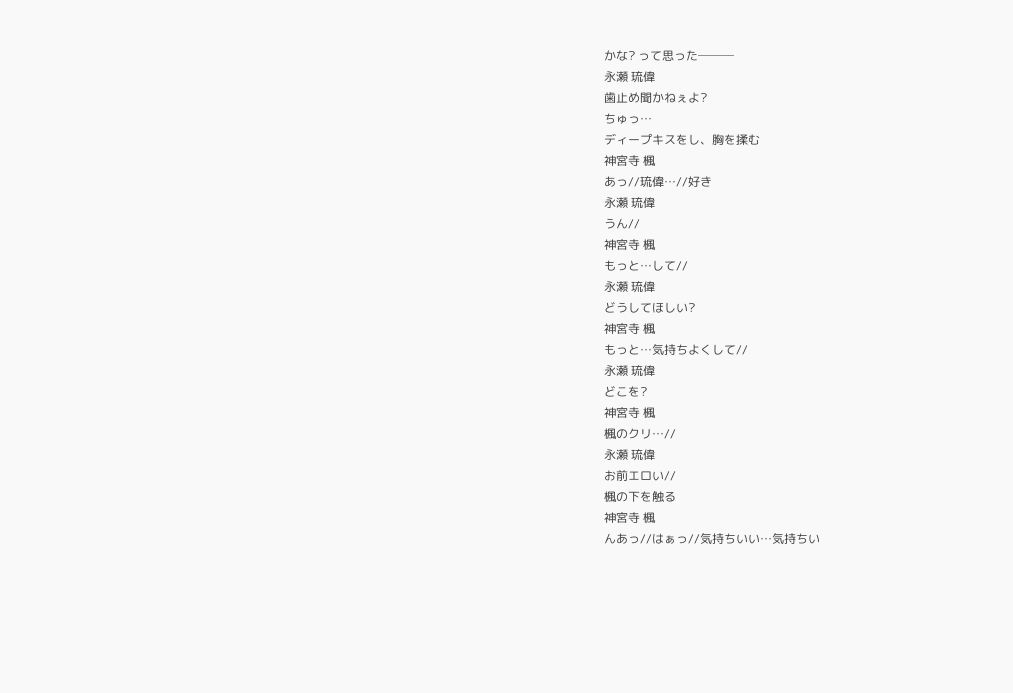かな? って思った───
永瀬 琉偉
歯止め聞かねぇよ?
ちゅっ…
ディープキスをし、胸を揉む
神宮寺 楓
あっ//琉偉…//好き
永瀬 琉偉
うん//
神宮寺 楓
もっと…して//
永瀬 琉偉
どうしてほしい?
神宮寺 楓
もっと…気持ちよくして//
永瀬 琉偉
どこを?
神宮寺 楓
楓のクリ…//
永瀬 琉偉
お前エロい//
楓の下を触る
神宮寺 楓
んあっ//はぁっ//気持ちいい…気持ちい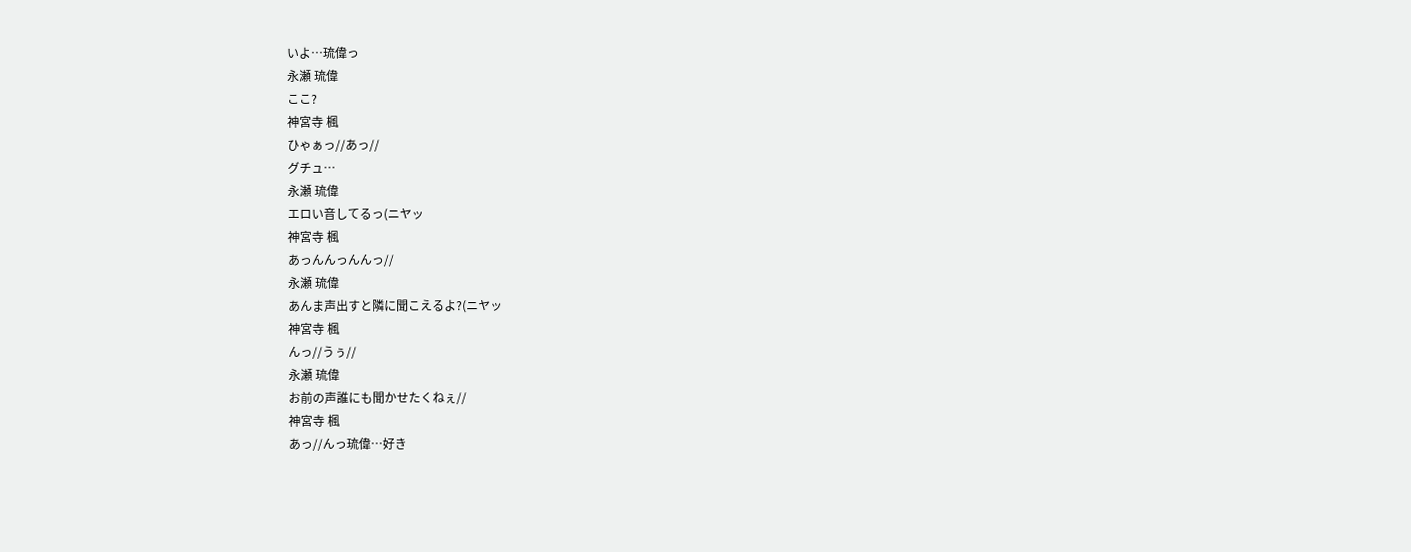いよ…琉偉っ
永瀬 琉偉
ここ?
神宮寺 楓
ひゃぁっ//あっ//
グチュ…
永瀬 琉偉
エロい音してるっ(ニヤッ
神宮寺 楓
あっんんっんんっ//
永瀬 琉偉
あんま声出すと隣に聞こえるよ?(ニヤッ
神宮寺 楓
んっ//うぅ//
永瀬 琉偉
お前の声誰にも聞かせたくねぇ//
神宮寺 楓
あっ//んっ琉偉…好き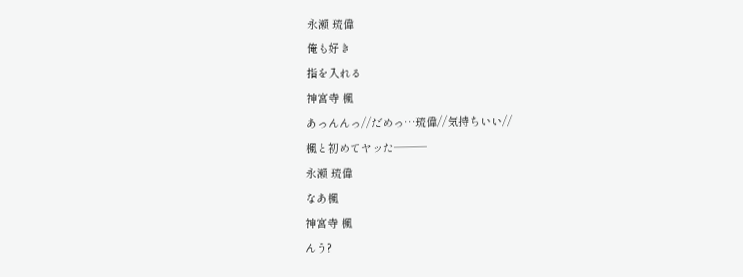永瀬 琉偉
俺も好き
指を入れる
神宮寺 楓
あっんんっ//だめっ…琉偉//気持ちいい//
楓と初めてヤッた───
永瀬 琉偉
なあ楓
神宮寺 楓
んう?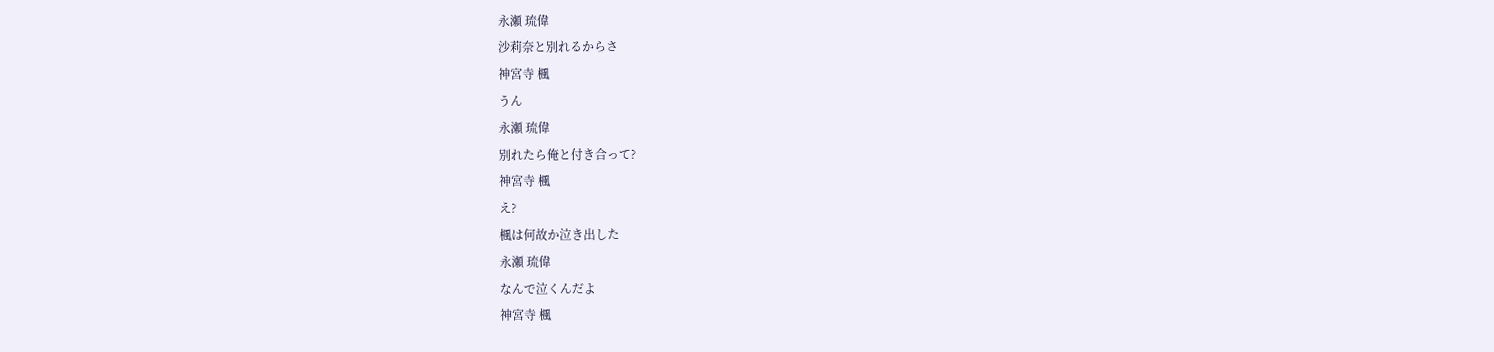永瀬 琉偉
沙莉奈と別れるからさ
神宮寺 楓
うん
永瀬 琉偉
別れたら俺と付き合って?
神宮寺 楓
え?
楓は何故か泣き出した
永瀬 琉偉
なんで泣くんだよ
神宮寺 楓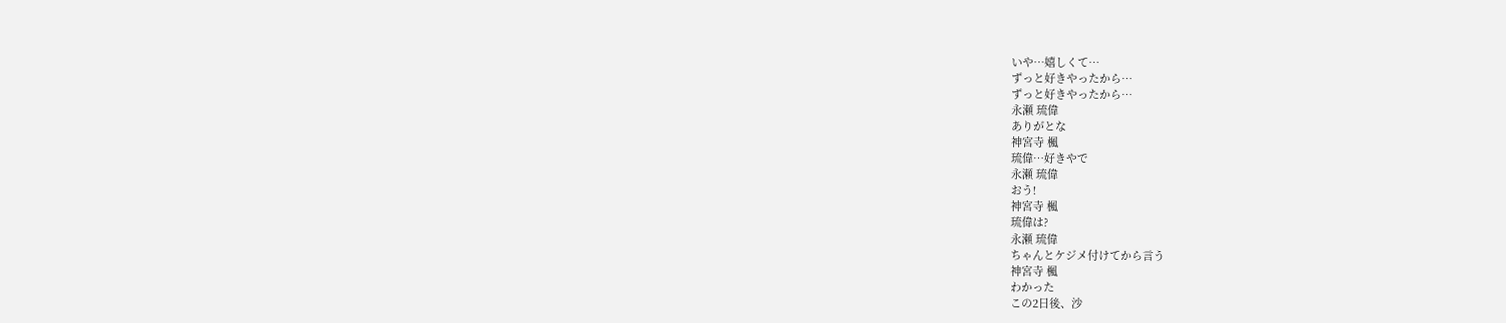いや…嬉しくて…
ずっと好きやったから…
ずっと好きやったから…
永瀬 琉偉
ありがとな
神宮寺 楓
琉偉…好きやで
永瀬 琉偉
おう!
神宮寺 楓
琉偉は?
永瀬 琉偉
ちゃんとケジメ付けてから言う
神宮寺 楓
わかった
この2日後、沙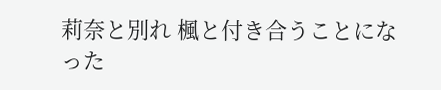莉奈と別れ 楓と付き合うことになった